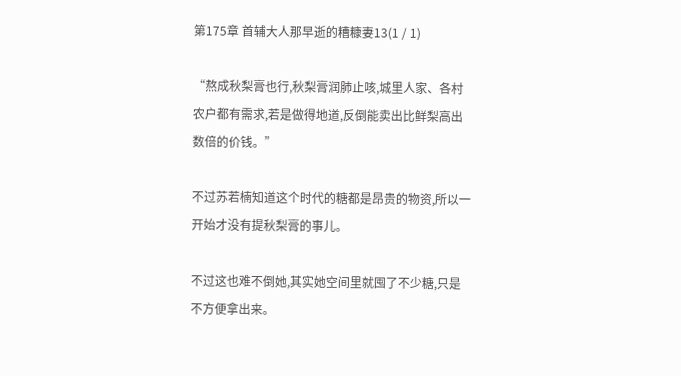第175章 首辅大人那早逝的糟糠妻13(1 / 1)

“熬成秋梨膏也行,秋梨膏润肺止咳,城里人家、各村农户都有需求,若是做得地道,反倒能卖出比鲜梨高出数倍的价钱。”

不过苏若楠知道这个时代的糖都是昂贵的物资,所以一开始才没有提秋梨膏的事儿。

不过这也难不倒她,其实她空间里就囤了不少糖,只是不方便拿出来。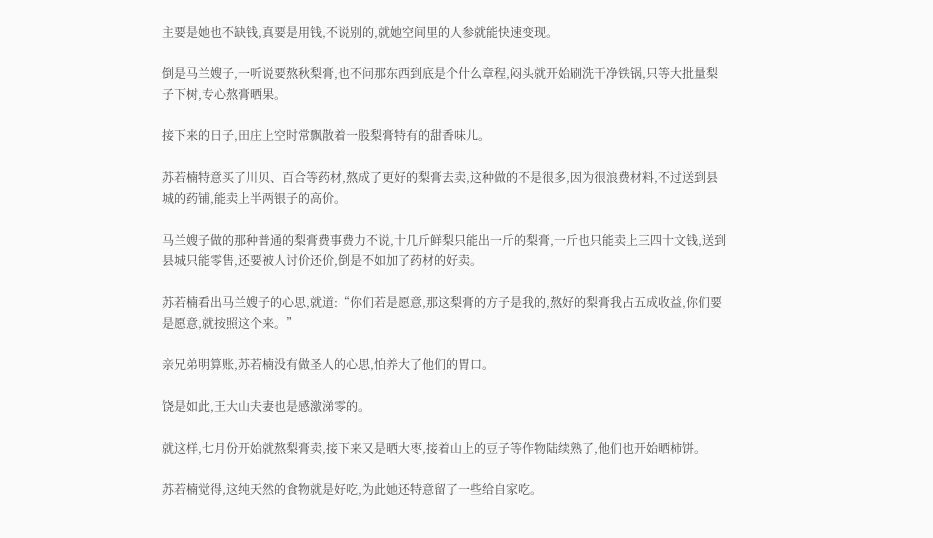主要是她也不缺钱,真要是用钱,不说别的,就她空间里的人参就能快速变现。

倒是马兰嫂子,一听说要熬秋梨膏,也不问那东西到底是个什么章程,闷头就开始刷洗干净铁锅,只等大批量梨子下树,专心熬膏晒果。

接下来的日子,田庄上空时常飘散着一股梨膏特有的甜香味儿。

苏若楠特意买了川贝、百合等药材,熬成了更好的梨膏去卖,这种做的不是很多,因为很浪费材料,不过送到县城的药铺,能卖上半两银子的高价。

马兰嫂子做的那种普通的梨膏费事费力不说,十几斤鲜梨只能出一斤的梨膏,一斤也只能卖上三四十文钱,送到县城只能零售,还要被人讨价还价,倒是不如加了药材的好卖。

苏若楠看出马兰嫂子的心思,就道:“你们若是愿意,那这梨膏的方子是我的,熬好的梨膏我占五成收益,你们要是愿意,就按照这个来。”

亲兄弟明算账,苏若楠没有做圣人的心思,怕养大了他们的胃口。

饶是如此,王大山夫妻也是感激涕零的。

就这样,七月份开始就熬梨膏卖,接下来又是晒大枣,接着山上的豆子等作物陆续熟了,他们也开始晒柿饼。

苏若楠觉得,这纯天然的食物就是好吃,为此她还特意留了一些给自家吃。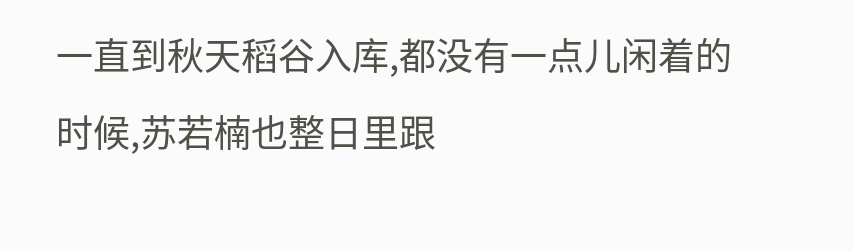一直到秋天稻谷入库,都没有一点儿闲着的时候,苏若楠也整日里跟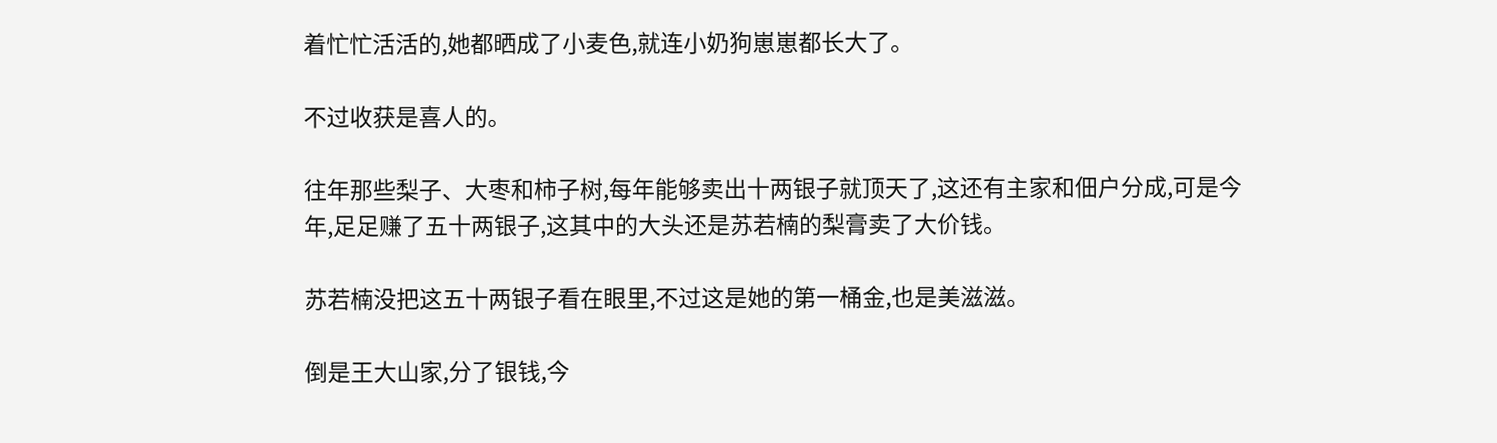着忙忙活活的,她都晒成了小麦色,就连小奶狗崽崽都长大了。

不过收获是喜人的。

往年那些梨子、大枣和柿子树,每年能够卖出十两银子就顶天了,这还有主家和佃户分成,可是今年,足足赚了五十两银子,这其中的大头还是苏若楠的梨膏卖了大价钱。

苏若楠没把这五十两银子看在眼里,不过这是她的第一桶金,也是美滋滋。

倒是王大山家,分了银钱,今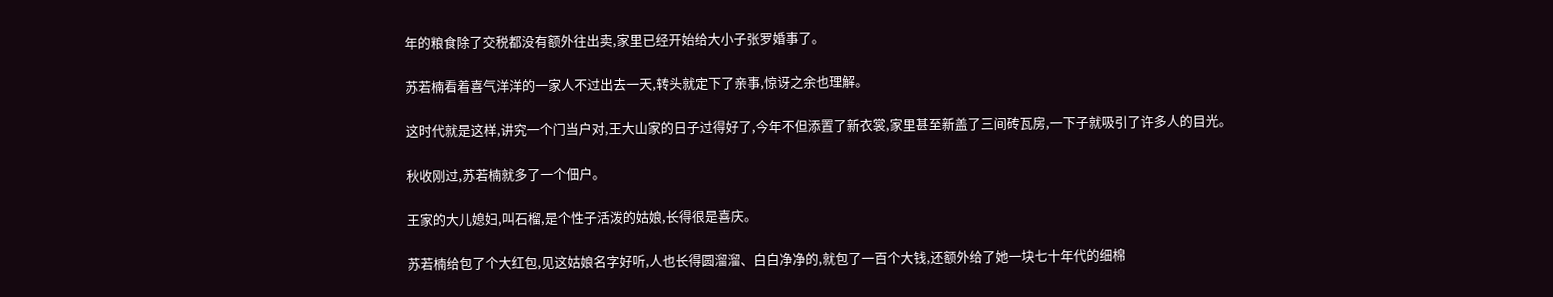年的粮食除了交税都没有额外往出卖,家里已经开始给大小子张罗婚事了。

苏若楠看着喜气洋洋的一家人不过出去一天,转头就定下了亲事,惊讶之余也理解。

这时代就是这样,讲究一个门当户对,王大山家的日子过得好了,今年不但添置了新衣裳,家里甚至新盖了三间砖瓦房,一下子就吸引了许多人的目光。

秋收刚过,苏若楠就多了一个佃户。

王家的大儿媳妇,叫石榴,是个性子活泼的姑娘,长得很是喜庆。

苏若楠给包了个大红包,见这姑娘名字好听,人也长得圆溜溜、白白净净的,就包了一百个大钱,还额外给了她一块七十年代的细棉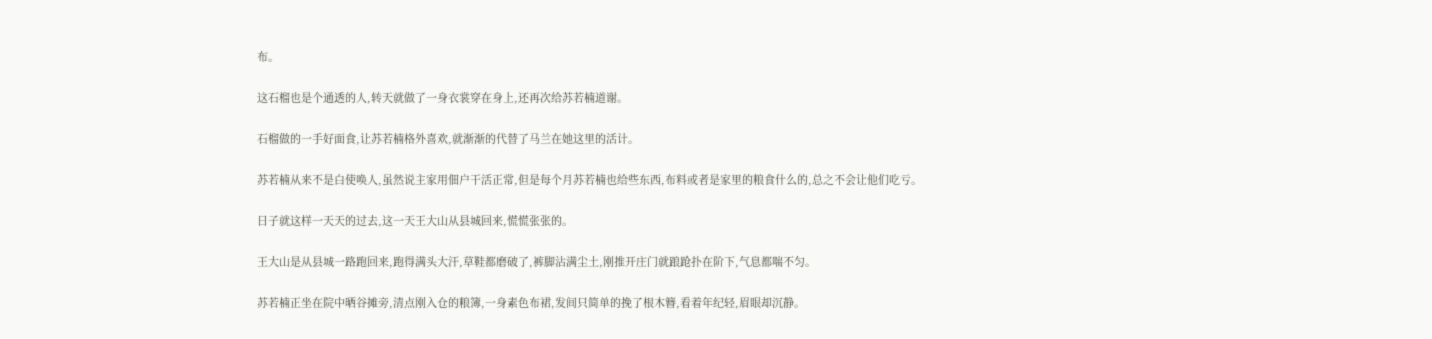布。

这石榴也是个通透的人,转天就做了一身衣裳穿在身上,还再次给苏若楠道谢。

石榴做的一手好面食,让苏若楠格外喜欢,就渐渐的代替了马兰在她这里的活计。

苏若楠从来不是白使唤人,虽然说主家用佃户干活正常,但是每个月苏若楠也给些东西,布料或者是家里的粮食什么的,总之不会让他们吃亏。

日子就这样一天天的过去,这一天王大山从县城回来,慌慌张张的。

王大山是从县城一路跑回来,跑得满头大汗,草鞋都磨破了,裤脚沾满尘土,刚推开庄门就踉跄扑在阶下,气息都喘不匀。

苏若楠正坐在院中晒谷摊旁,清点刚入仓的粮簿,一身素色布裙,发间只简单的挽了根木簪,看着年纪轻,眉眼却沉静。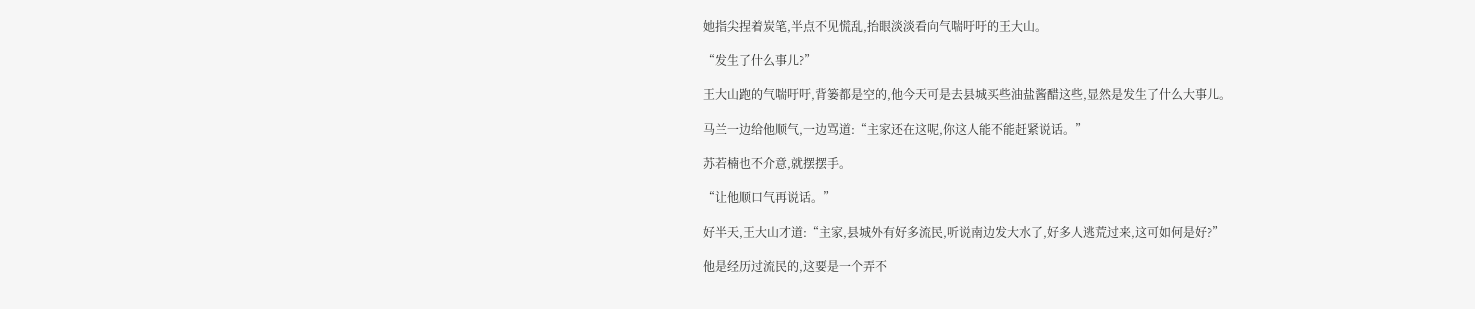她指尖捏着炭笔,半点不见慌乱,抬眼淡淡看向气喘吁吁的王大山。

“发生了什么事儿?”

王大山跑的气喘吁吁,背篓都是空的,他今天可是去县城买些油盐酱醋这些,显然是发生了什么大事儿。

马兰一边给他顺气,一边骂道:“主家还在这呢,你这人能不能赶紧说话。”

苏若楠也不介意,就摆摆手。

“让他顺口气再说话。”

好半天,王大山才道:“主家,县城外有好多流民,听说南边发大水了,好多人逃荒过来,这可如何是好?”

他是经历过流民的,这要是一个弄不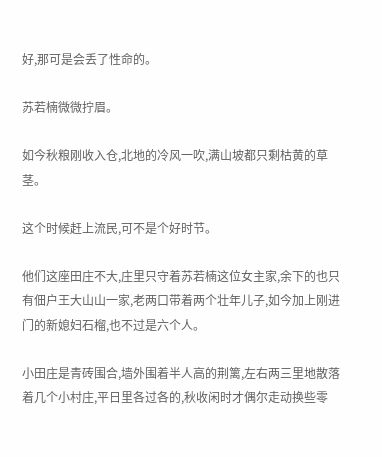好,那可是会丢了性命的。

苏若楠微微拧眉。

如今秋粮刚收入仓,北地的冷风一吹,满山坡都只剩枯黄的草茎。

这个时候赶上流民,可不是个好时节。

他们这座田庄不大,庄里只守着苏若楠这位女主家,余下的也只有佃户王大山山一家,老两口带着两个壮年儿子,如今加上刚进门的新媳妇石榴,也不过是六个人。

小田庄是青砖围合,墙外围着半人高的荆篱,左右两三里地散落着几个小村庄,平日里各过各的,秋收闲时才偶尔走动换些零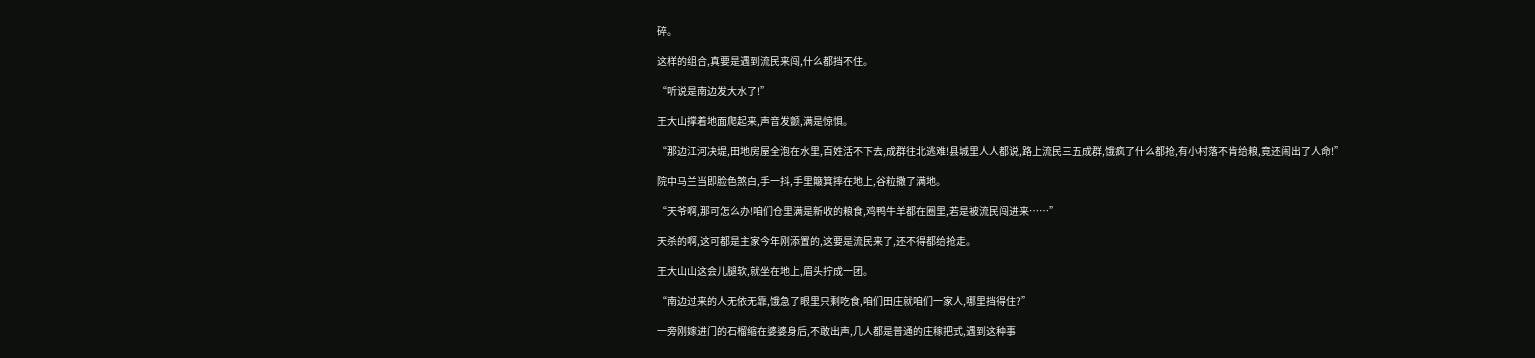碎。

这样的组合,真要是遇到流民来闯,什么都挡不住。

“听说是南边发大水了!”

王大山撑着地面爬起来,声音发颤,满是惊惧。

“那边江河决堤,田地房屋全泡在水里,百姓活不下去,成群往北逃难!县城里人人都说,路上流民三五成群,饿疯了什么都抢,有小村落不肯给粮,竟还闹出了人命!”

院中马兰当即脸色煞白,手一抖,手里簸箕摔在地上,谷粒撒了满地。

“天爷啊,那可怎么办!咱们仓里满是新收的粮食,鸡鸭牛羊都在圈里,若是被流民闯进来……”

天杀的啊,这可都是主家今年刚添置的,这要是流民来了,还不得都给抢走。

王大山山这会儿腿软,就坐在地上,眉头拧成一团。

“南边过来的人无依无靠,饿急了眼里只剩吃食,咱们田庄就咱们一家人,哪里挡得住?”

一旁刚嫁进门的石榴缩在婆婆身后,不敢出声,几人都是普通的庄稼把式,遇到这种事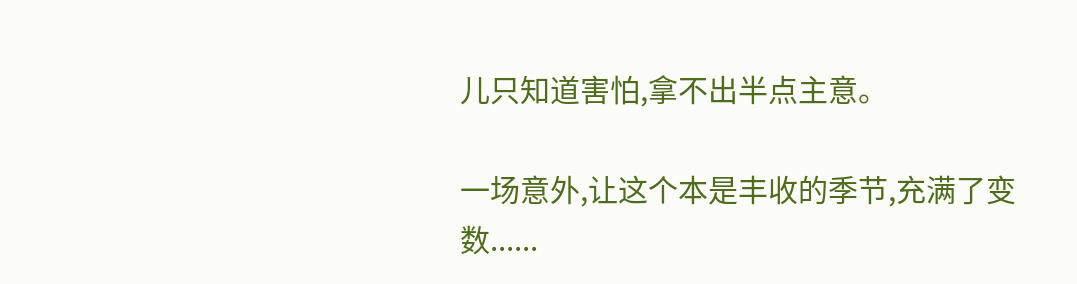儿只知道害怕,拿不出半点主意。

一场意外,让这个本是丰收的季节,充满了变数......